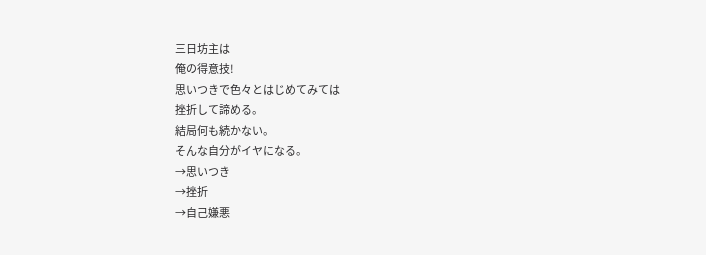三日坊主は
俺の得意技!
思いつきで色々とはじめてみては
挫折して諦める。
結局何も続かない。
そんな自分がイヤになる。
→思いつき
→挫折
→自己嫌悪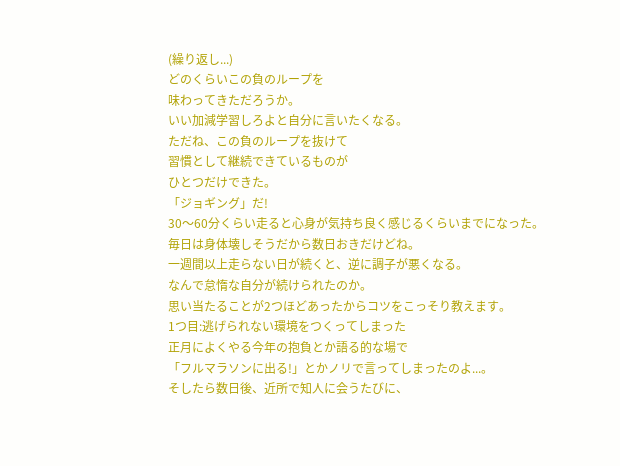(繰り返し...)
どのくらいこの負のループを
味わってきただろうか。
いい加減学習しろよと自分に言いたくなる。
ただね、この負のループを抜けて
習慣として継続できているものが
ひとつだけできた。
「ジョギング」だ!
30〜60分くらい走ると心身が気持ち良く感じるくらいまでになった。
毎日は身体壊しそうだから数日おきだけどね。
一週間以上走らない日が続くと、逆に調子が悪くなる。
なんで怠惰な自分が続けられたのか。
思い当たることが2つほどあったからコツをこっそり教えます。
1つ目:逃げられない環境をつくってしまった
正月によくやる今年の抱負とか語る的な場で
「フルマラソンに出る!」とかノリで言ってしまったのよ...。
そしたら数日後、近所で知人に会うたびに、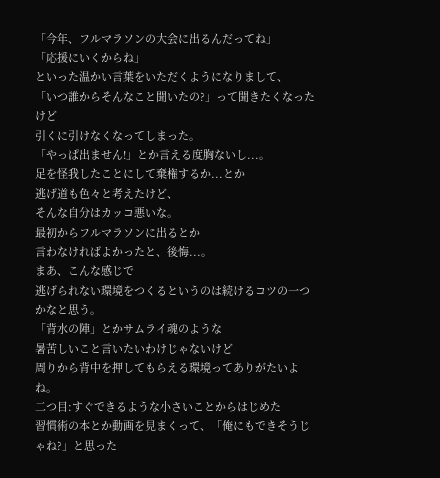「今年、フルマラソンの大会に出るんだってね」
「応援にいくからね」
といった温かい言葉をいただくようになりまして、
「いつ誰からそんなこと聞いたの?」って聞きたくなったけど
引くに引けなくなってしまった。
「やっぱ出ません!」とか言える度胸ないし...。
足を怪我したことにして棄権するか...とか
逃げ道も色々と考えたけど、
そんな自分はカッコ悪いな。
最初からフルマラソンに出るとか
言わなければよかったと、後悔...。
まあ、こんな感じで
逃げられない環境をつくるというのは続けるコツの一つかなと思う。
「背水の陣」とかサムライ魂のような
暑苦しいこと言いたいわけじゃないけど
周りから背中を押してもらえる環境ってありがたいよね。
二つ目:すぐできるような小さいことからはじめた
習慣術の本とか動画を見まくって、「俺にもできそうじゃね?」と思った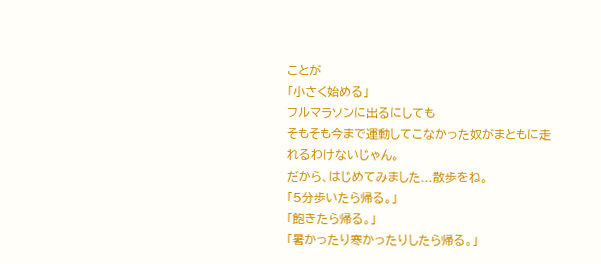ことが
「小さく始める」
フルマラソンに出るにしても
そもそも今まで運動してこなかった奴がまともに走れるわけないじゃん。
だから、はじめてみました...散歩をね。
「5分歩いたら帰る。」
「飽きたら帰る。」
「暑かったり寒かったりしたら帰る。」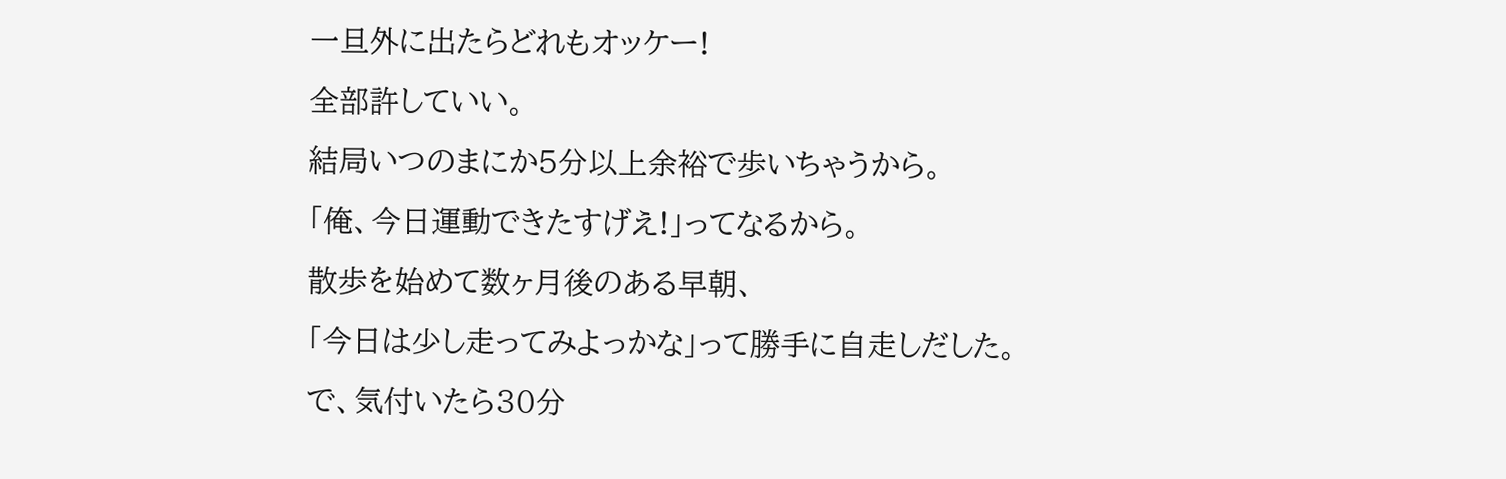一旦外に出たらどれもオッケー!
全部許していい。
結局いつのまにか5分以上余裕で歩いちゃうから。
「俺、今日運動できたすげえ!」ってなるから。
散歩を始めて数ヶ月後のある早朝、
「今日は少し走ってみよっかな」って勝手に自走しだした。
で、気付いたら30分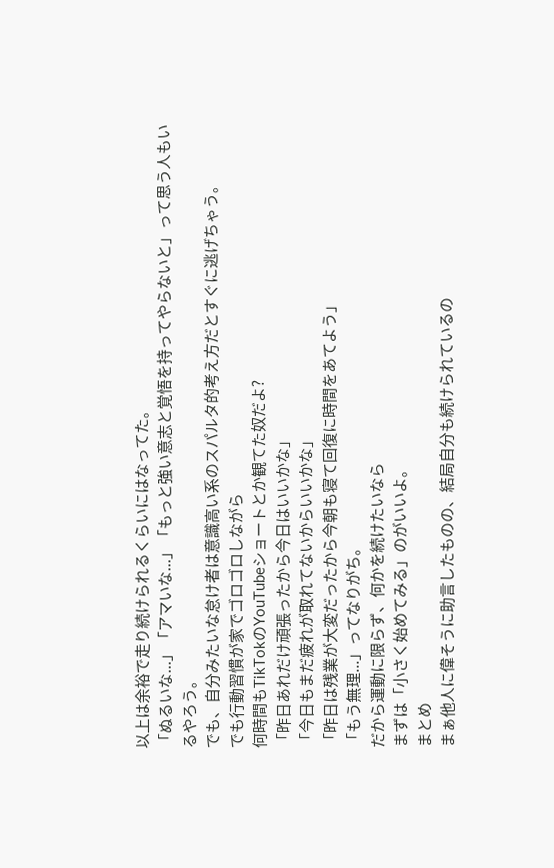以上は余裕で走り続けられるくらいにはなってた。
「ぬるいな...」「アマいな...」「もっと強い意志と覚悟を持ってやらないと」って思う人もいるやろう。
でも、自分みたいな怠け者は意識高い系のスパルタ的考え方だとすぐに逃げちゃう。
でも行動習慣が家でゴロゴロしながら
何時間もTikTokのYouTubeショートとか観てた奴だよ?
「昨日あれだけ頑張ったから今日はいいかな」
「今日もまだ疲れが取れてないからいいかな」
「昨日は残業が大変だったから今朝も寝て回復に時間をあてよう」
「もう無理...」ってなりがち。
だから運動に限らず、何かを続けたいなら
まずは「小さく始めてみる」のがいいよ。
まとめ
まぁ他人に偉そうに助言したものの、結局自分も続けられているの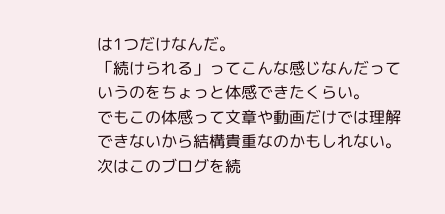は1つだけなんだ。
「続けられる」ってこんな感じなんだっていうのをちょっと体感できたくらい。
でもこの体感って文章や動画だけでは理解できないから結構貴重なのかもしれない。
次はこのブログを続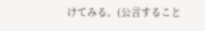けてみる。(公言すること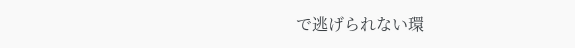で逃げられない環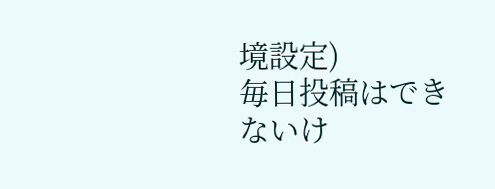境設定)
毎日投稿はできないけ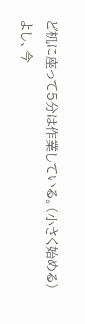ど机に座って5分は作業している。(小さく始める)
よし、今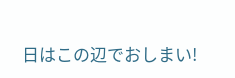日はこの辺でおしまい!